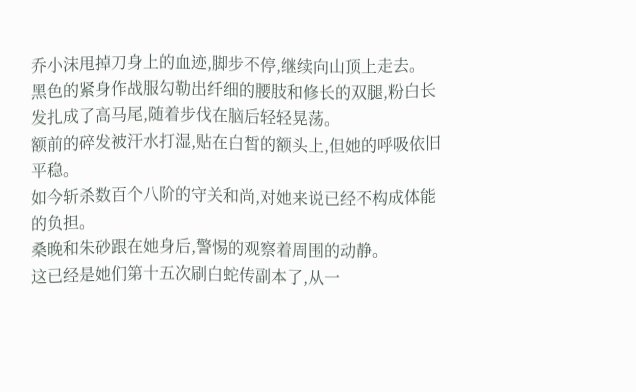乔小沫甩掉刀身上的血迹,脚步不停,继续向山顶上走去。
黑色的紧身作战服勾勒出纤细的腰肢和修长的双腿,粉白长发扎成了高马尾,随着步伐在脑后轻轻晃荡。
额前的碎发被汗水打湿,贴在白皙的额头上,但她的呼吸依旧平稳。
如今斩杀数百个八阶的守关和尚,对她来说已经不构成体能的负担。
桑晚和朱砂跟在她身后,警惕的观察着周围的动静。
这已经是她们第十五次刷白蛇传副本了,从一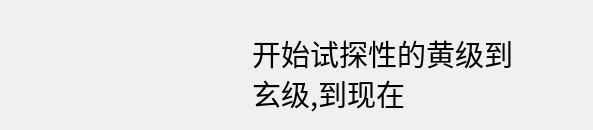开始试探性的黄级到玄级,到现在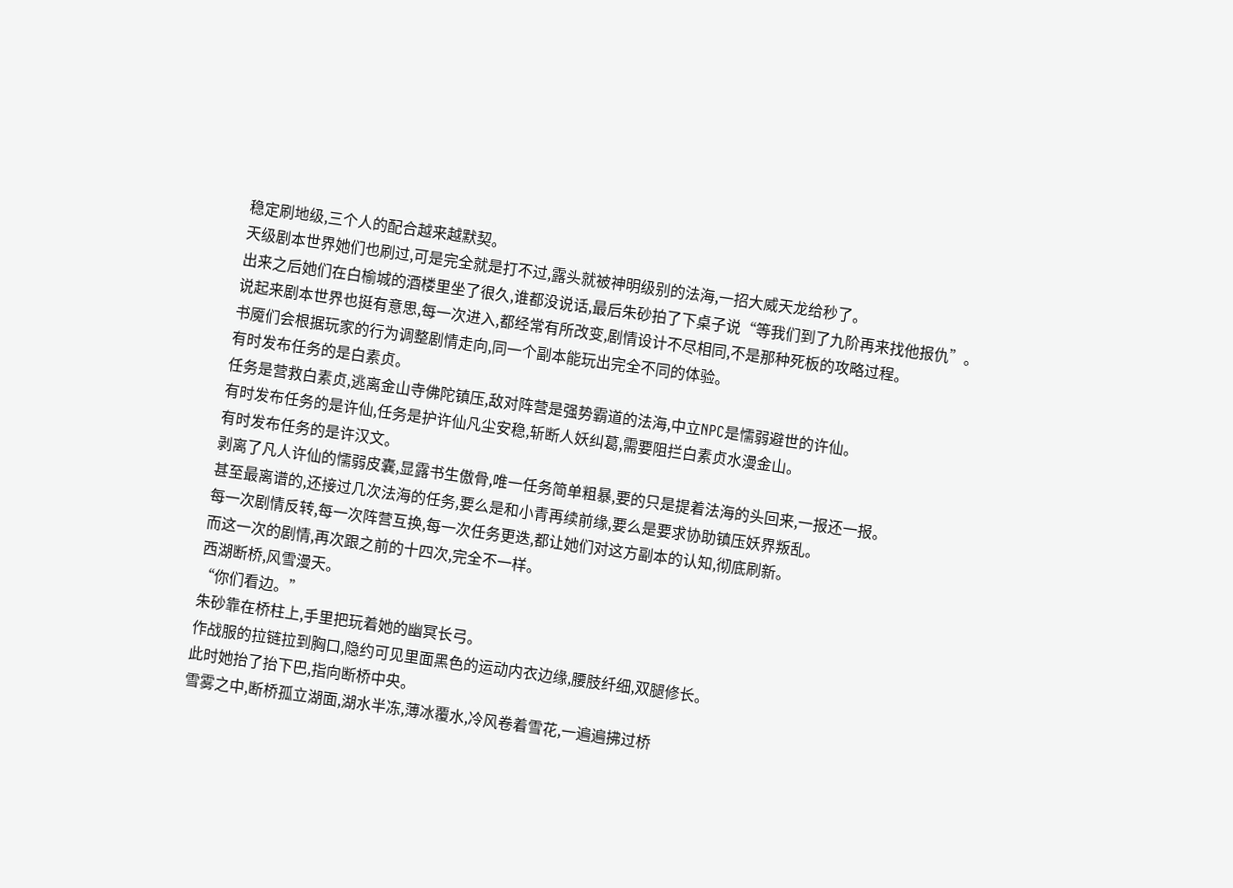稳定刷地级,三个人的配合越来越默契。
天级剧本世界她们也刷过,可是完全就是打不过,露头就被神明级别的法海,一招大威天龙给秒了。
出来之后她们在白榆城的酒楼里坐了很久,谁都没说话,最后朱砂拍了下桌子说“等我们到了九阶再来找他报仇”。
说起来剧本世界也挺有意思,每一次进入,都经常有所改变,剧情设计不尽相同,不是那种死板的攻略过程。
书魇们会根据玩家的行为调整剧情走向,同一个副本能玩出完全不同的体验。
有时发布任务的是白素贞。
任务是营救白素贞,逃离金山寺佛陀镇压,敌对阵营是强势霸道的法海,中立NPC是懦弱避世的许仙。
有时发布任务的是许仙,任务是护许仙凡尘安稳,斩断人妖纠葛,需要阻拦白素贞水漫金山。
有时发布任务的是许汉文。
剥离了凡人许仙的懦弱皮囊,显露书生傲骨,唯一任务简单粗暴,要的只是提着法海的头回来,一报还一报。
甚至最离谱的,还接过几次法海的任务,要么是和小青再续前缘,要么是要求协助镇压妖界叛乱。
每一次剧情反转,每一次阵营互换,每一次任务更迭,都让她们对这方副本的认知,彻底刷新。
而这一次的剧情,再次跟之前的十四次,完全不一样。
西湖断桥,风雪漫天。
“你们看边。”
朱砂靠在桥柱上,手里把玩着她的幽冥长弓。
作战服的拉链拉到胸口,隐约可见里面黑色的运动内衣边缘,腰肢纤细,双腿修长。
此时她抬了抬下巴,指向断桥中央。
雪雾之中,断桥孤立湖面,湖水半冻,薄冰覆水,冷风卷着雪花,一遍遍拂过桥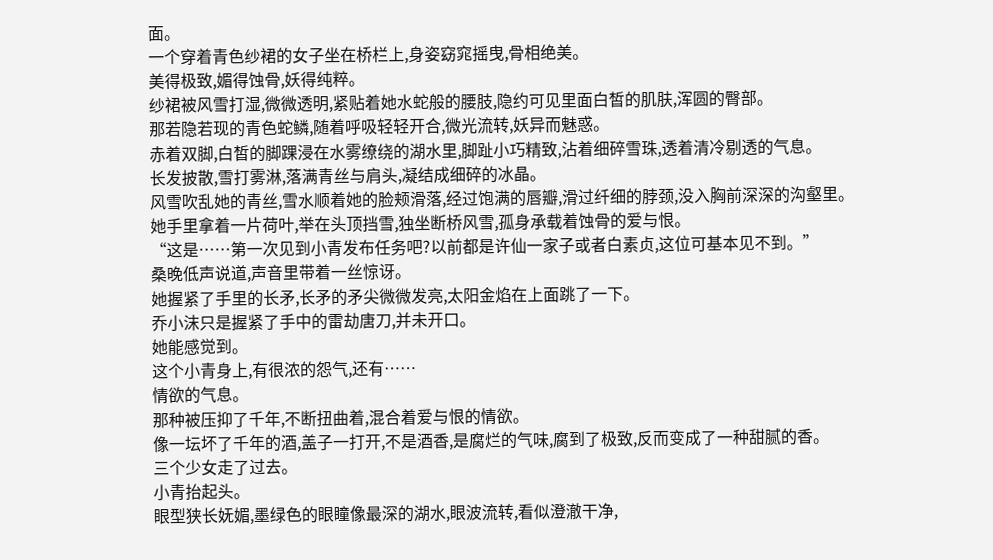面。
一个穿着青色纱裙的女子坐在桥栏上,身姿窈窕摇曳,骨相绝美。
美得极致,媚得蚀骨,妖得纯粹。
纱裙被风雪打湿,微微透明,紧贴着她水蛇般的腰肢,隐约可见里面白皙的肌肤,浑圆的臀部。
那若隐若现的青色蛇鳞,随着呼吸轻轻开合,微光流转,妖异而魅惑。
赤着双脚,白皙的脚踝浸在水雾缭绕的湖水里,脚趾小巧精致,沾着细碎雪珠,透着清冷剔透的气息。
长发披散,雪打雾淋,落满青丝与肩头,凝结成细碎的冰晶。
风雪吹乱她的青丝,雪水顺着她的脸颊滑落,经过饱满的唇瓣,滑过纤细的脖颈,没入胸前深深的沟壑里。
她手里拿着一片荷叶,举在头顶挡雪,独坐断桥风雪,孤身承载着蚀骨的爱与恨。
“这是……第一次见到小青发布任务吧?以前都是许仙一家子或者白素贞,这位可基本见不到。”
桑晚低声说道,声音里带着一丝惊讶。
她握紧了手里的长矛,长矛的矛尖微微发亮,太阳金焰在上面跳了一下。
乔小沫只是握紧了手中的雷劫唐刀,并未开口。
她能感觉到。
这个小青身上,有很浓的怨气,还有……
情欲的气息。
那种被压抑了千年,不断扭曲着,混合着爱与恨的情欲。
像一坛坏了千年的酒,盖子一打开,不是酒香,是腐烂的气味,腐到了极致,反而变成了一种甜腻的香。
三个少女走了过去。
小青抬起头。
眼型狭长妩媚,墨绿色的眼瞳像最深的湖水,眼波流转,看似澄澈干净,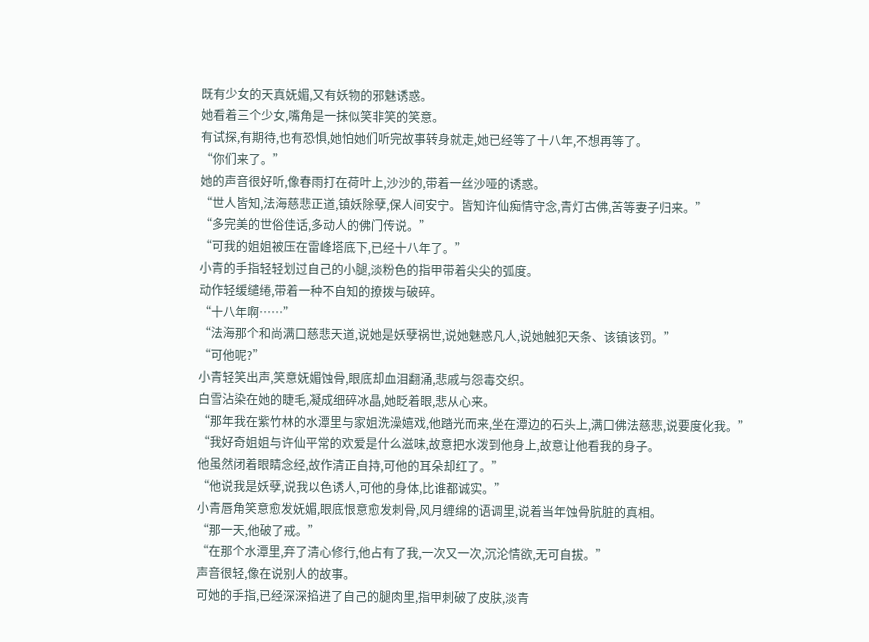既有少女的天真妩媚,又有妖物的邪魅诱惑。
她看着三个少女,嘴角是一抹似笑非笑的笑意。
有试探,有期待,也有恐惧,她怕她们听完故事转身就走,她已经等了十八年,不想再等了。
“你们来了。”
她的声音很好听,像春雨打在荷叶上,沙沙的,带着一丝沙哑的诱惑。
“世人皆知,法海慈悲正道,镇妖除孽,保人间安宁。皆知许仙痴情守念,青灯古佛,苦等妻子归来。”
“多完美的世俗佳话,多动人的佛门传说。”
“可我的姐姐被压在雷峰塔底下,已经十八年了。”
小青的手指轻轻划过自己的小腿,淡粉色的指甲带着尖尖的弧度。
动作轻缓缱绻,带着一种不自知的撩拨与破碎。
“十八年啊……”
“法海那个和尚满口慈悲天道,说她是妖孽祸世,说她魅惑凡人,说她触犯天条、该镇该罚。”
“可他呢?”
小青轻笑出声,笑意妩媚蚀骨,眼底却血泪翻涌,悲戚与怨毒交织。
白雪沾染在她的睫毛,凝成细碎冰晶,她眨着眼,悲从心来。
“那年我在紫竹林的水潭里与家姐洗澡嬉戏,他踏光而来,坐在潭边的石头上,满口佛法慈悲,说要度化我。”
“我好奇姐姐与许仙平常的欢爱是什么滋味,故意把水泼到他身上,故意让他看我的身子。
他虽然闭着眼睛念经,故作清正自持,可他的耳朵却红了。”
“他说我是妖孽,说我以色诱人,可他的身体,比谁都诚实。”
小青唇角笑意愈发妩媚,眼底恨意愈发刺骨,风月缠绵的语调里,说着当年蚀骨肮脏的真相。
“那一天,他破了戒。”
“在那个水潭里,弃了清心修行,他占有了我,一次又一次,沉沦情欲,无可自拔。”
声音很轻,像在说别人的故事。
可她的手指,已经深深掐进了自己的腿肉里,指甲刺破了皮肤,淡青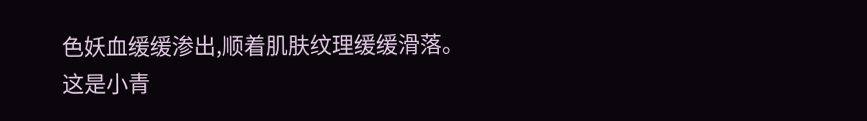色妖血缓缓渗出,顺着肌肤纹理缓缓滑落。
这是小青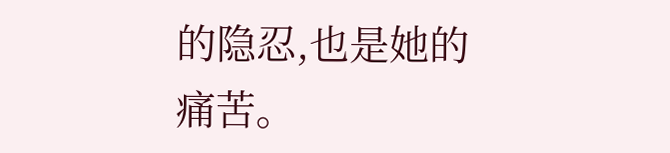的隐忍,也是她的痛苦。